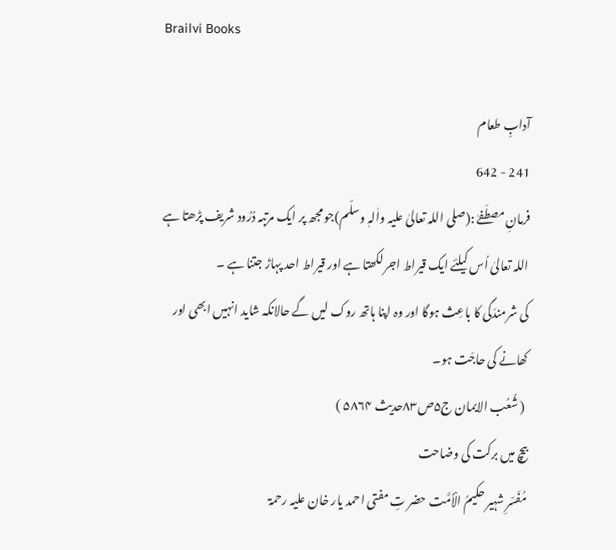Brailvi Books

آدابِ طعام
241 - 642
فرمانِ مصطَفےٰ :(صلی اللہ تعالیٰ علیہ واٰلہٖ وسلّم)جو مجھ پر ایک مرتبہ دُرُود شریف پڑھتا ہے اللہ تعالیٰ اُس کیلئے ایک قیراط اجر لکھتا ہے اور قیراط احد پہاڑ جتنا ہے ۔
کی شرمندَگی کا باعِث ہوگا اور وہ اپنا ہاتھ روک لیں گے حالانکہ شاید انہیں ابھی اور کھانے کی حاجَت ہو۔
 ( شُعُب الایمان ج۵ص۸۳حدیث ۵۸۶۴ )
بیچ میں برکت کی وضاحت
مُفَسّرِ شہیر حکیمُ الْاُمَّت حضر تِ مفتی احمد یار خان علیہ رحمۃ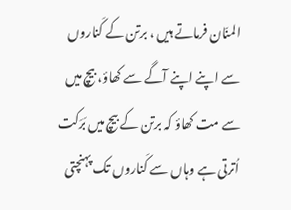المنّان فرماتے ہیں ، برتن کے کَناروں سے اپنے اپنے آگے سے کھاؤ، بیچ میں سے مت کھاؤ کہ برتن کے بیچ میں بَرَکت اُترتی ہے وہاں سے کَناروں تک پہنچتی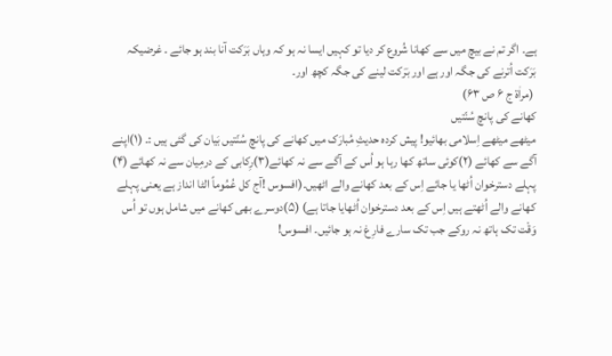ہے۔ اگر تم نے بیچ میں سے کھانا شُروع کر دیا تو کہیں ایسا نہ ہو کہ وہاں بَرَکت آنا بند ہو جائے ۔ غرضیکہ بَرَکت اُترنے کی جگہ اور ہے اور بَرَکت لینے کی جگہ کچھ اور۔
 (مراٰۃ ج ۶ ص ۶۳)
کھانے کی پانچ سُنّتیں
ميٹھے ميٹھے اِسلامی بھائیو! پیش کردہ حدیثِ مُبارَک میں کھانے کی پانچ سُنّتیں بَیان کی گئی ہیں :۔ (۱)اپنے آگے سے کھائے (۲)کوئی ساتھ کھا رہا ہو اُس کے آگے سے نہ کھائے(۳)رِکابی کے درمِیان سے نہ کھائے (۴) پہلے دسترخوان اُٹھا یا جائے اِس کے بعد کھانے والے اٹھیں۔(افسوس !آج کل عُمُوماً الٹا انداز ہے یعنی پہلے کھانے والے اُٹھتے ہیں اِس کے بعد دسترخوان اُٹھایا جاتا ہے) (۵)دوسرے بھی کھانے میں شامل ہوں تو اُس وَقْت تک ہاتھ نہ روکے جب تک سارے فارِغ نہ ہو جائیں۔ افسوس!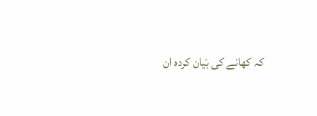کہ کھانے کی بَیان کردہ ان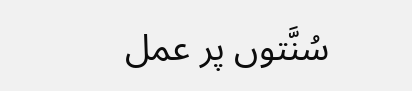سُنَّتوں پر عمل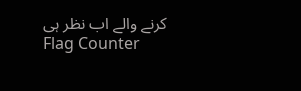کرنے والے اب نظر ہی
Flag Counter